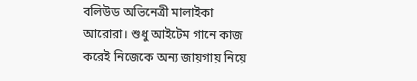বলিউড অভিনেত্রী মালাইকা আরোরা। শুধু আইটেম গানে কাজ করেই নিজেকে অন্য জায়গায় নিয়ে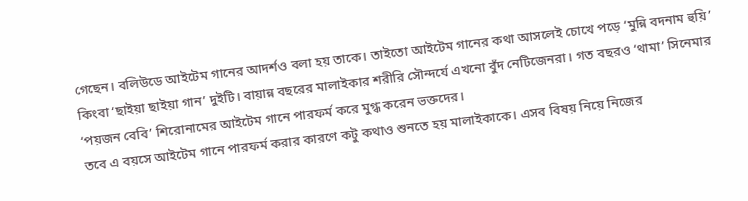গেছেন। বলিউডে আইটেম গানের আদর্শও বলা হয় তাকে। তাইতো আইটেম গানের কথা আসলেই চোখে পড়ে ‘মুন্নি বদনাম হুয়ি’ কিংবা ‘ছাইয়া ছাইয়া গান’ দুইটি। বায়ান্ন বছরের মালাইকার শরীরি সৌন্দর্যে এখনো বুঁদ নেটিজেনরা। গত বছরও ‘থামা’ সিনেমার ‘পয়জন বেবি’ শিরোনামের আইটেম গানে পারফর্ম করে মুগ্ধ করেন ভক্তদের।
তবে এ বয়সে আইটেম গানে পারফর্ম করার কারণে কটু কথাও শুনতে হয় মালাইকাকে। এসব বিষয় নিয়ে নিজের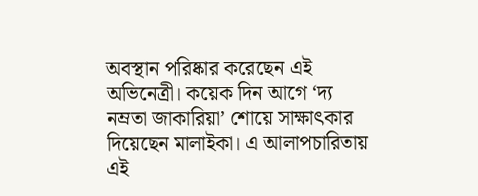অবস্থান পরিষ্কার করেছেন এই অভিনেত্রী। কয়েক দিন আগে ‘দ্য নম্রতা জাকারিয়া’ শোয়ে সাক্ষাৎকার দিয়েছেন মালাইকা। এ আলাপচারিতায় এই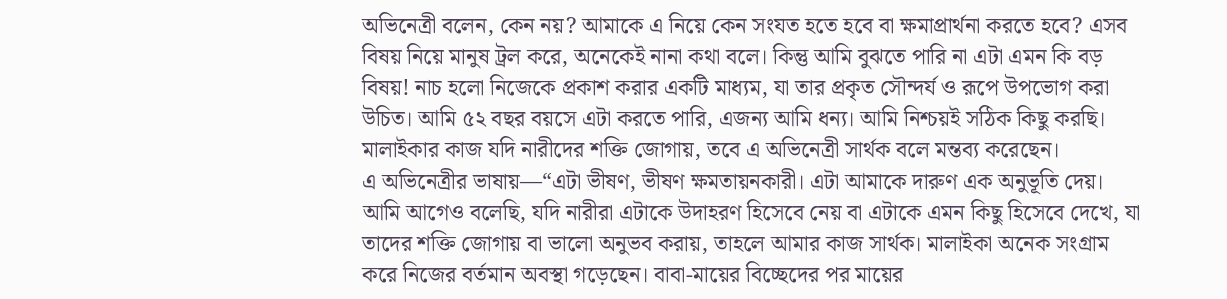অভিনেত্রী বলেন, কেন নয়? আমাকে এ নিয়ে কেন সংযত হতে হবে বা ক্ষমাপ্রার্থনা করতে হবে? এসব বিষয় নিয়ে মানুষ ট্রল করে, অনেকেই নানা কথা বলে। কিন্তু আমি বুঝতে পারি না এটা এমন কি বড় বিষয়! নাচ হলো নিজেকে প্রকাশ করার একটি মাধ্যম, যা তার প্রকৃত সৌন্দর্য ও রূপে উপভোগ করা উচিত। আমি ৫২ বছর বয়সে এটা করতে পারি, এজন্য আমি ধন্য। আমি নিশ্চয়ই সঠিক কিছু করছি। মালাইকার কাজ যদি নারীদের শক্তি জোগায়, তবে এ অভিনেত্রী সার্থক বলে মন্তব্য করেছেন।
এ অভিনেত্রীর ভাষায়—“এটা ভীষণ, ভীষণ ক্ষমতায়নকারী। এটা আমাকে দারুণ এক অনুভূতি দেয়। আমি আগেও বলেছি, যদি নারীরা এটাকে উদাহরণ হিসেবে নেয় বা এটাকে এমন কিছু হিসেবে দেখে, যা তাদের শক্তি জোগায় বা ভালো অনুভব করায়, তাহলে আমার কাজ সার্থক। মালাইকা অনেক সংগ্রাম করে নিজের বর্তমান অবস্থা গড়েছেন। বাবা-মায়ের বিচ্ছেদের পর মায়ের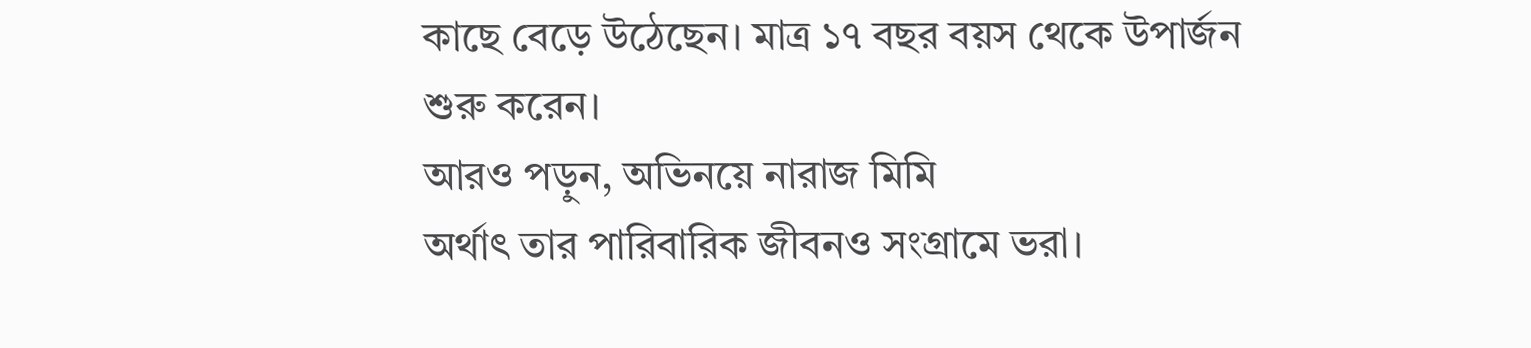কাছে বেড়ে উঠেছেন। মাত্র ১৭ বছর বয়স থেকে উপার্জন শুরু করেন।
আরও পড়ুন, অভিনয়ে নারাজ মিমি
অর্থাৎ তার পারিবারিক জীবনও সংগ্রামে ভরা।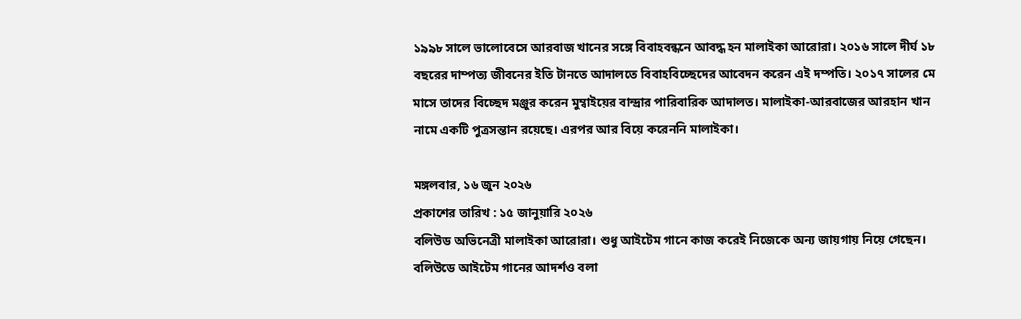১৯৯৮ সালে ভালোবেসে আরবাজ খানের সঙ্গে বিবাহবন্ধনে আবদ্ধ হন মালাইকা আরোরা। ২০১৬ সালে দীর্ঘ ১৮ বছরের দাম্পত্য জীবনের ইতি টানতে আদালতে বিবাহবিচ্ছেদের আবেদন করেন এই দম্পতি। ২০১৭ সালের মে মাসে তাদের বিচ্ছেদ মঞ্জুর করেন মুম্বাইয়ের বান্দ্রার পারিবারিক আদালত। মালাইকা-আরবাজের আরহান খান নামে একটি পুত্রসন্তান রয়েছে। এরপর আর বিয়ে করেননি মালাইকা।

মঙ্গলবার, ১৬ জুন ২০২৬
প্রকাশের তারিখ : ১৫ জানুয়ারি ২০২৬
বলিউড অভিনেত্রী মালাইকা আরোরা। শুধু আইটেম গানে কাজ করেই নিজেকে অন্য জায়গায় নিয়ে গেছেন। বলিউডে আইটেম গানের আদর্শও বলা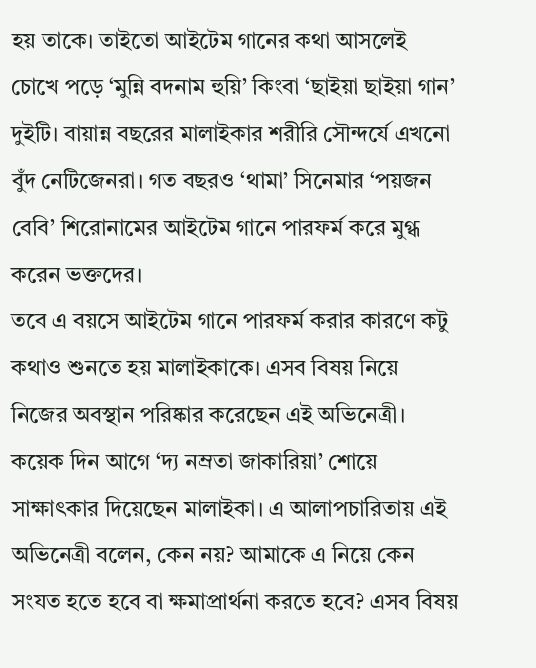হয় তাকে। তাইতো আইটেম গানের কথা আসলেই চোখে পড়ে ‘মুন্নি বদনাম হুয়ি’ কিংবা ‘ছাইয়া ছাইয়া গান’ দুইটি। বায়ান্ন বছরের মালাইকার শরীরি সৌন্দর্যে এখনো বুঁদ নেটিজেনরা। গত বছরও ‘থামা’ সিনেমার ‘পয়জন বেবি’ শিরোনামের আইটেম গানে পারফর্ম করে মুগ্ধ করেন ভক্তদের।
তবে এ বয়সে আইটেম গানে পারফর্ম করার কারণে কটু কথাও শুনতে হয় মালাইকাকে। এসব বিষয় নিয়ে নিজের অবস্থান পরিষ্কার করেছেন এই অভিনেত্রী। কয়েক দিন আগে ‘দ্য নম্রতা জাকারিয়া’ শোয়ে সাক্ষাৎকার দিয়েছেন মালাইকা। এ আলাপচারিতায় এই অভিনেত্রী বলেন, কেন নয়? আমাকে এ নিয়ে কেন সংযত হতে হবে বা ক্ষমাপ্রার্থনা করতে হবে? এসব বিষয়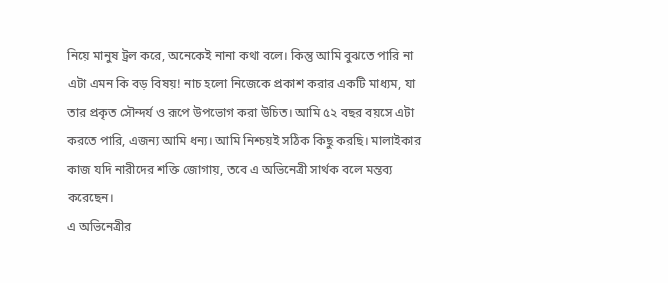নিয়ে মানুষ ট্রল করে, অনেকেই নানা কথা বলে। কিন্তু আমি বুঝতে পারি না এটা এমন কি বড় বিষয়! নাচ হলো নিজেকে প্রকাশ করার একটি মাধ্যম, যা তার প্রকৃত সৌন্দর্য ও রূপে উপভোগ করা উচিত। আমি ৫২ বছর বয়সে এটা করতে পারি, এজন্য আমি ধন্য। আমি নিশ্চয়ই সঠিক কিছু করছি। মালাইকার কাজ যদি নারীদের শক্তি জোগায়, তবে এ অভিনেত্রী সার্থক বলে মন্তব্য করেছেন।
এ অভিনেত্রীর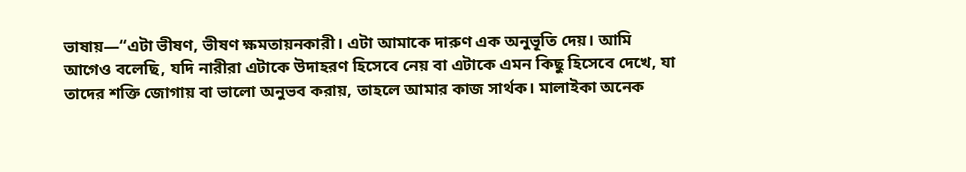ভাষায়—“এটা ভীষণ, ভীষণ ক্ষমতায়নকারী। এটা আমাকে দারুণ এক অনুভূতি দেয়। আমি আগেও বলেছি, যদি নারীরা এটাকে উদাহরণ হিসেবে নেয় বা এটাকে এমন কিছু হিসেবে দেখে, যা তাদের শক্তি জোগায় বা ভালো অনুভব করায়, তাহলে আমার কাজ সার্থক। মালাইকা অনেক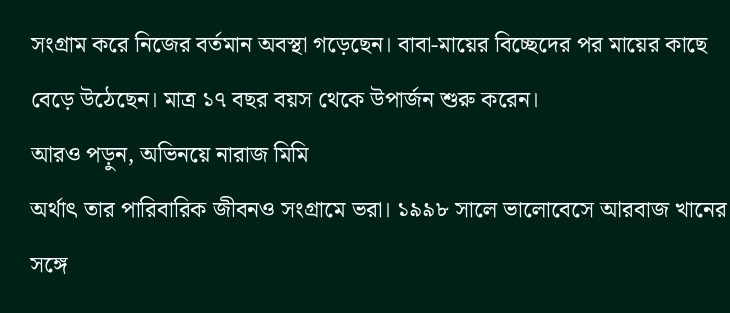সংগ্রাম করে নিজের বর্তমান অবস্থা গড়েছেন। বাবা-মায়ের বিচ্ছেদের পর মায়ের কাছে বেড়ে উঠেছেন। মাত্র ১৭ বছর বয়স থেকে উপার্জন শুরু করেন।
আরও পড়ুন, অভিনয়ে নারাজ মিমি
অর্থাৎ তার পারিবারিক জীবনও সংগ্রামে ভরা। ১৯৯৮ সালে ভালোবেসে আরবাজ খানের সঙ্গে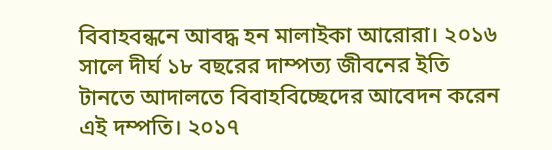বিবাহবন্ধনে আবদ্ধ হন মালাইকা আরোরা। ২০১৬ সালে দীর্ঘ ১৮ বছরের দাম্পত্য জীবনের ইতি টানতে আদালতে বিবাহবিচ্ছেদের আবেদন করেন এই দম্পতি। ২০১৭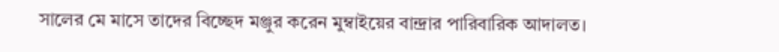সালের মে মাসে তাদের বিচ্ছেদ মঞ্জুর করেন মুম্বাইয়ের বান্দ্রার পারিবারিক আদালত।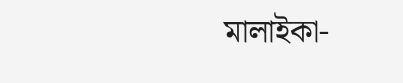মালাইকা-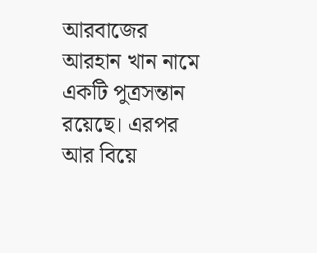আরবাজের আরহান খান নামে একটি পুত্রসন্তান রয়েছে। এরপর আর বিয়ে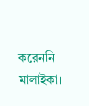করেননি মালাইকা।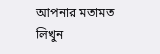আপনার মতামত লিখুন